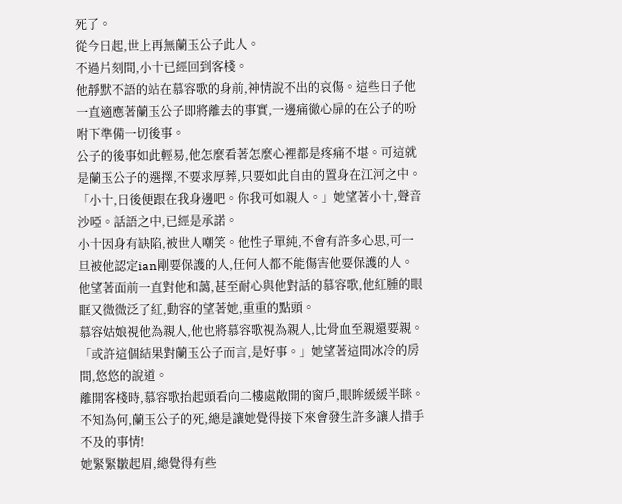死了。
從今日起,世上再無蘭玉公子此人。
不過片刻間,小十已經回到客棧。
他靜默不語的站在慕容歌的身前,神情說不出的哀傷。這些日子他一直適應著蘭玉公子即將離去的事實,一邊痛徹心扉的在公子的吩咐下準備一切後事。
公子的後事如此輕易,他怎麼看著怎麼心裡都是疼痛不堪。可這就是蘭玉公子的選擇,不要求厚葬,只要如此自由的置身在江河之中。
「小十,日後便跟在我身邊吧。你我可如親人。」她望著小十,聲音沙啞。話語之中,已經是承諾。
小十因身有缺陷,被世人嘲笑。他性子單純,不會有許多心思,可一旦被他認定ian剛要保護的人,任何人都不能傷害他要保護的人。
他望著面前一直對他和藹,甚至耐心與他對話的慕容歌,他紅腫的眼眶又微微泛了紅,動容的望著她,重重的點頭。
慕容姑娘視他為親人,他也將慕容歌視為親人,比骨血至親還要親。
「或許這個結果對蘭玉公子而言,是好事。」她望著這間冰冷的房間,悠悠的說道。
離開客棧時,慕容歌抬起頭看向二樓處敞開的窗戶,眼眸緩緩半眯。不知為何,蘭玉公子的死,總是讓她覺得接下來會發生許多讓人措手不及的事情!
她緊緊皺起眉,總覺得有些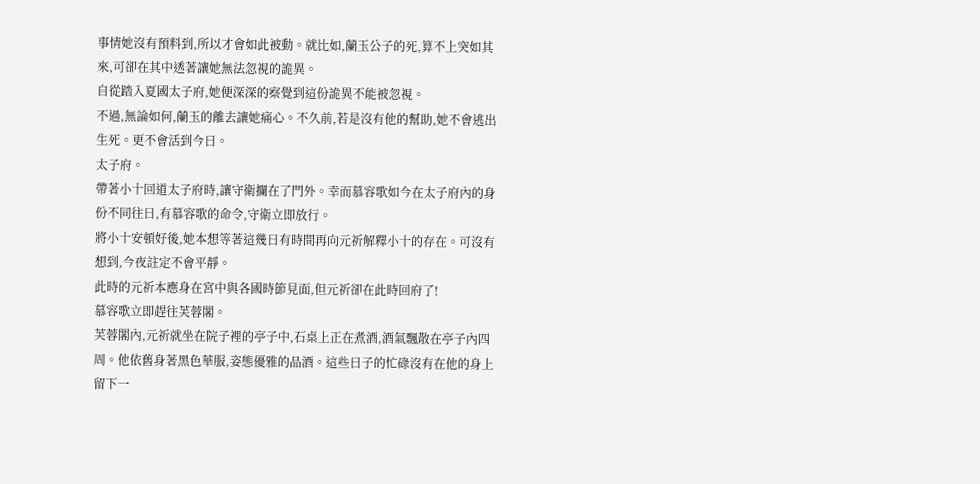事情她沒有預料到,所以才會如此被動。就比如,蘭玉公子的死,算不上突如其來,可卻在其中透著讓她無法忽視的詭異。
自從踏入夏國太子府,她便深深的察覺到這份詭異不能被忽視。
不過,無論如何,蘭玉的離去讓她痛心。不久前,若是沒有他的幫助,她不會逃出生死。更不會活到今日。
太子府。
帶著小十回道太子府時,讓守衛攔在了門外。幸而慕容歌如今在太子府內的身份不同往日,有慕容歌的命令,守衛立即放行。
將小十安頓好後,她本想等著這幾日有時間再向元祈解釋小十的存在。可沒有想到,今夜註定不會平靜。
此時的元祈本應身在宮中與各國時節見面,但元祈卻在此時回府了!
慕容歌立即趕往芙蓉閣。
芙蓉閣內,元祈就坐在院子裡的亭子中,石桌上正在煮酒,酒氣飄散在亭子內四周。他依舊身著黑色華服,姿態優雅的品酒。這些日子的忙碌沒有在他的身上留下一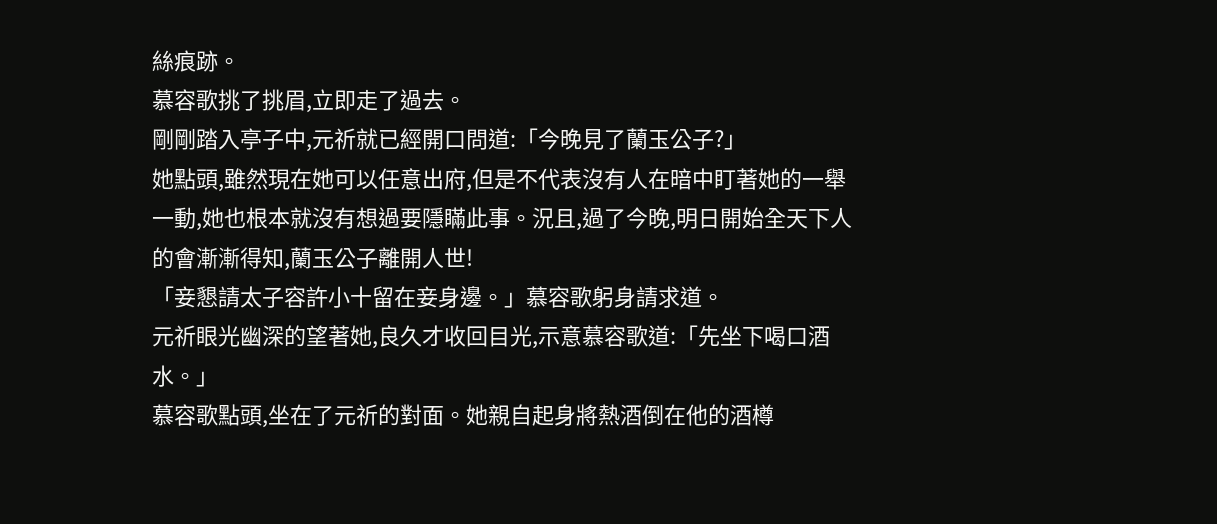絲痕跡。
慕容歌挑了挑眉,立即走了過去。
剛剛踏入亭子中,元祈就已經開口問道:「今晚見了蘭玉公子?」
她點頭,雖然現在她可以任意出府,但是不代表沒有人在暗中盯著她的一舉一動,她也根本就沒有想過要隱瞞此事。況且,過了今晚,明日開始全天下人的會漸漸得知,蘭玉公子離開人世!
「妾懇請太子容許小十留在妾身邊。」慕容歌躬身請求道。
元祈眼光幽深的望著她,良久才收回目光,示意慕容歌道:「先坐下喝口酒水。」
慕容歌點頭,坐在了元祈的對面。她親自起身將熱酒倒在他的酒樽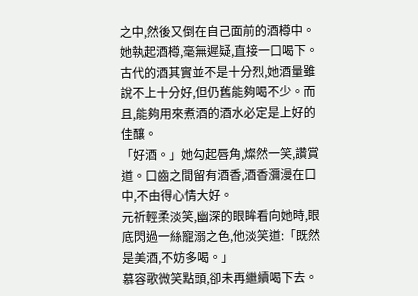之中,然後又倒在自己面前的酒樽中。
她執起酒樽,毫無遲疑,直接一口喝下。古代的酒其實並不是十分烈,她酒量雖說不上十分好,但仍舊能夠喝不少。而且,能夠用來煮酒的酒水必定是上好的佳釀。
「好酒。」她勾起唇角,燦然一笑,讚賞道。口齒之間留有酒香,酒香瀰漫在口中,不由得心情大好。
元祈輕柔淡笑,幽深的眼眸看向她時,眼底閃過一絲寵溺之色,他淡笑道:「既然是美酒,不妨多喝。」
慕容歌微笑點頭,卻未再繼續喝下去。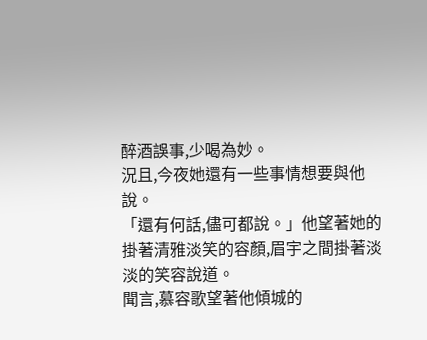醉酒誤事,少喝為妙。
況且,今夜她還有一些事情想要與他說。
「還有何話,儘可都說。」他望著她的掛著清雅淡笑的容顏,眉宇之間掛著淡淡的笑容說道。
聞言,慕容歌望著他傾城的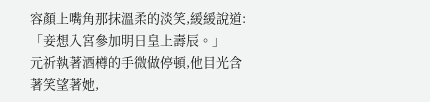容顏上嘴角那抹溫柔的淡笑,緩緩說道:「妾想入宮參加明日皇上壽辰。」
元祈執著酒樽的手微做停頓,他目光含著笑望著她,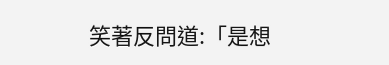笑著反問道:「是想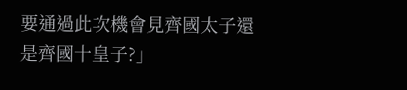要通過此次機會見齊國太子還是齊國十皇子?」